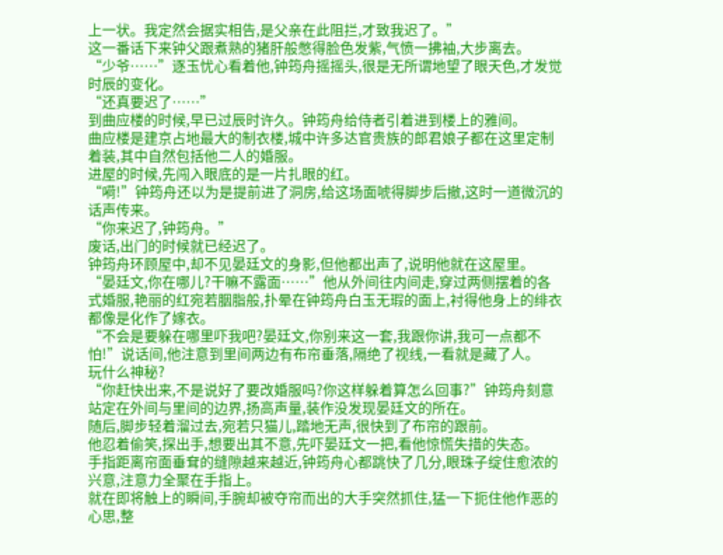上一状。我定然会据实相告,是父亲在此阻拦,才致我迟了。”
这一番话下来钟父跟煮熟的猪肝般憋得脸色发紫,气愤一拂袖,大步离去。
“少爷……”逐玉忧心看着他,钟筠舟摇摇头,很是无所谓地望了眼天色,才发觉时辰的变化。
“还真要迟了……”
到曲应楼的时候,早已过辰时许久。钟筠舟给侍者引着进到楼上的雅间。
曲应楼是建京占地最大的制衣楼,城中许多达官贵族的郎君娘子都在这里定制着装,其中自然包括他二人的婚服。
进屋的时候,先闯入眼底的是一片扎眼的红。
“嗬!”钟筠舟还以为是提前进了洞房,给这场面唬得脚步后撤,这时一道微沉的话声传来。
“你来迟了,钟筠舟。”
废话,出门的时候就已经迟了。
钟筠舟环顾屋中,却不见晏廷文的身影,但他都出声了,说明他就在这屋里。
“晏廷文,你在哪儿?干嘛不露面……”他从外间往内间走,穿过两侧摆着的各式婚服,艳丽的红宛若胭脂般,扑晕在钟筠舟白玉无瑕的面上,衬得他身上的绯衣都像是化作了嫁衣。
“不会是要躲在哪里吓我吧?晏廷文,你别来这一套,我跟你讲,我可一点都不怕!”说话间,他注意到里间两边有布帘垂落,隔绝了视线,一看就是藏了人。
玩什么神秘?
“你赶快出来,不是说好了要改婚服吗?你这样躲着算怎么回事?”钟筠舟刻意站定在外间与里间的边界,扬高声量,装作没发现晏廷文的所在。
随后,脚步轻着溜过去,宛若只猫儿,踏地无声,很快到了布帘的跟前。
他忍着偷笑,探出手,想要出其不意,先吓晏廷文一把,看他惊慌失措的失态。
手指距离帘面垂耷的缝隙越来越近,钟筠舟心都跳快了几分,眼珠子绽住愈浓的兴意,注意力全聚在手指上。
就在即将触上的瞬间,手腕却被夺帘而出的大手突然抓住,猛一下扼住他作恶的心思,整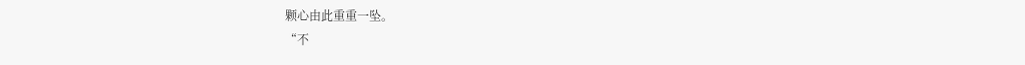颗心由此重重一坠。
“不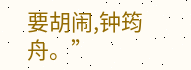要胡闹,钟筠舟。”